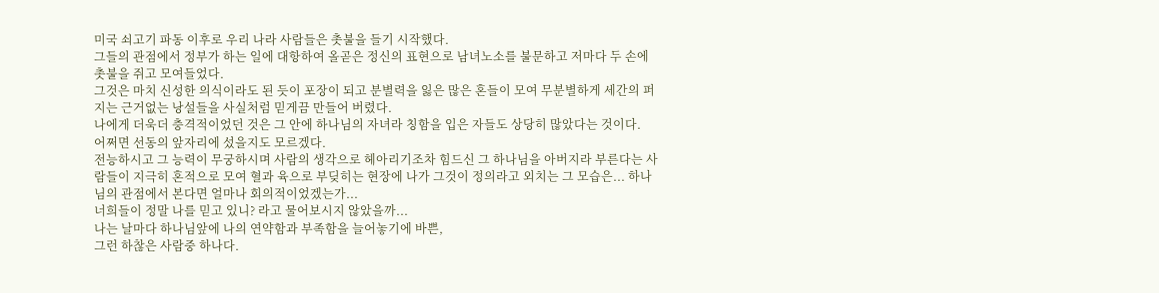미국 쇠고기 파동 이후로 우리 나라 사람들은 촛불을 들기 시작했다.
그들의 관점에서 정부가 하는 일에 대항하여 올곧은 정신의 표현으로 남녀노소를 불문하고 저마다 두 손에 촛불을 쥐고 모여들었다.
그것은 마치 신성한 의식이라도 된 듯이 포장이 되고 분별력을 잃은 많은 혼들이 모여 무분별하게 세간의 퍼지는 근거없는 낭설들을 사실처럼 믿게끔 만들어 버렸다.
나에게 더욱더 충격적이었던 것은 그 안에 하나님의 자녀라 칭함을 입은 자들도 상당히 많았다는 것이다.
어쩌면 선동의 앞자리에 섰을지도 모르겠다.
전능하시고 그 능력이 무궁하시며 사람의 생각으로 헤아리기조차 힘드신 그 하나님을 아버지라 부른다는 사람들이 지극히 혼적으로 모여 혈과 육으로 부딪히는 현장에 나가 그것이 정의라고 외치는 그 모습은... 하나님의 관점에서 본다면 얼마나 회의적이었겠는가...
너희들이 정말 나를 믿고 있니? 라고 물어보시지 않았을까...
나는 날마다 하나님앞에 나의 연약함과 부족함을 늘어놓기에 바쁜,
그런 하찮은 사람중 하나다.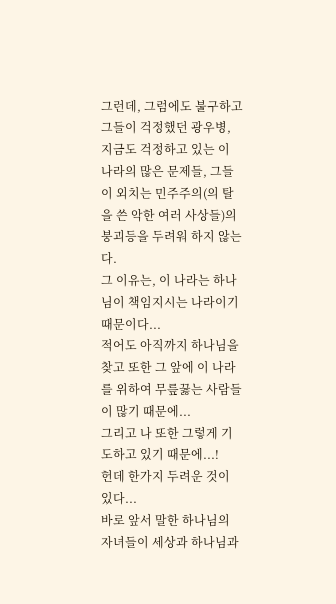그런데, 그럼에도 불구하고 그들이 걱정했던 광우병, 지금도 걱정하고 있는 이 나라의 많은 문제들, 그들이 외치는 민주주의(의 탈을 쓴 악한 여러 사상들)의 붕괴등을 두려워 하지 않는다.
그 이유는, 이 나라는 하나님이 책임지시는 나라이기 때문이다...
적어도 아직까지 하나님을 찾고 또한 그 앞에 이 나라를 위하여 무릎꿇는 사람들이 많기 때문에...
그리고 나 또한 그렇게 기도하고 있기 때문에...!
헌데 한가지 두려운 것이 있다...
바로 앞서 말한 하나님의 자녀들이 세상과 하나님과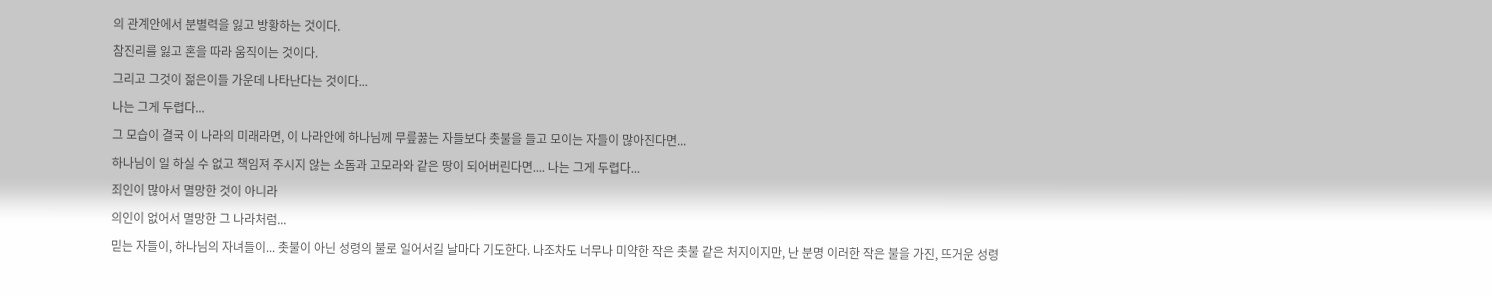의 관계안에서 분별력을 잃고 방황하는 것이다.
참진리를 잃고 혼을 따라 움직이는 것이다.
그리고 그것이 젊은이들 가운데 나타난다는 것이다...
나는 그게 두렵다...
그 모습이 결국 이 나라의 미래라면, 이 나라안에 하나님께 무릎꿇는 자들보다 촛불을 들고 모이는 자들이 많아진다면...
하나님이 일 하실 수 없고 책임져 주시지 않는 소돔과 고모라와 같은 땅이 되어버린다면.... 나는 그게 두렵다...
죄인이 많아서 멸망한 것이 아니라
의인이 없어서 멸망한 그 나라처럼...
믿는 자들이, 하나님의 자녀들이... 촛불이 아닌 성령의 불로 일어서길 날마다 기도한다. 나조차도 너무나 미약한 작은 촛불 같은 처지이지만, 난 분명 이러한 작은 불을 가진, 뜨거운 성령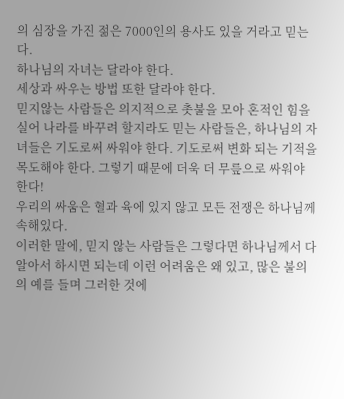의 심장을 가진 젊은 7000인의 용사도 있을 거라고 믿는다.
하나님의 자녀는 달라야 한다.
세상과 싸우는 방법 또한 달라야 한다.
믿지않는 사람들은 의지적으로 촛불을 모아 혼적인 힘을 실어 나라를 바꾸려 할지라도 믿는 사람들은, 하나님의 자녀들은 기도로써 싸워야 한다. 기도로써 변화 되는 기적을 목도해야 한다. 그렇기 때문에 더욱 더 무릎으로 싸워야 한다!
우리의 싸움은 혈과 육에 있지 않고 모든 전쟁은 하나님께 속해있다.
이러한 말에, 믿지 않는 사람들은 그렇다면 하나님께서 다 알아서 하시면 되는데 이런 어려움은 왜 있고, 많은 불의의 예를 들며 그러한 것에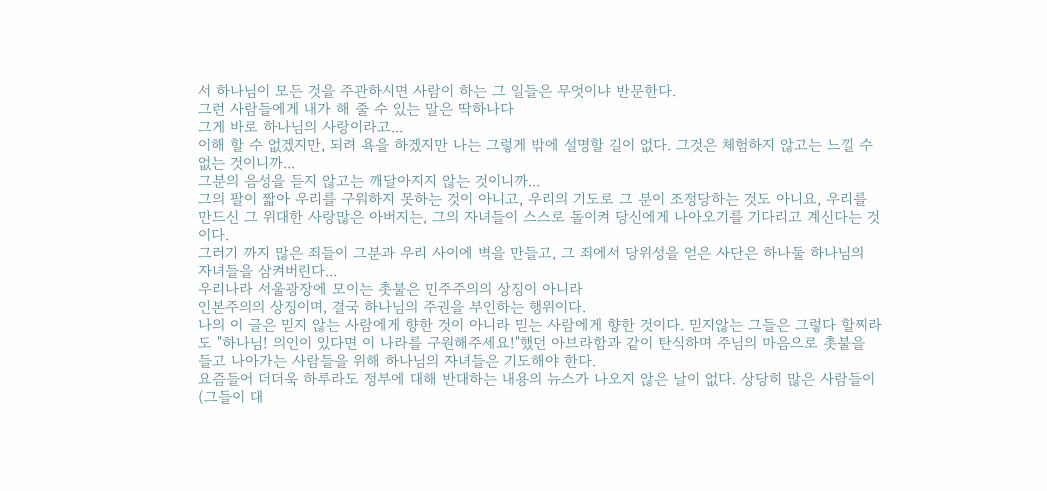서 하나님이 모든 것을 주관하시면 사람이 하는 그 일들은 무엇이냐 반문한다.
그런 사람들에게 내가 해 줄 수 있는 말은 딱하나다
그게 바로 하나님의 사랑이라고...
이해 할 수 없겠지만, 되려 욕을 하겠지만 나는 그렇게 밖에 설명할 길이 없다. 그것은 체험하지 않고는 느낄 수 없는 것이니까...
그분의 음성을 듣지 않고는 깨달아지지 않는 것이니까...
그의 팔이 짧아 우리를 구워하지 못하는 것이 아니고, 우리의 기도로 그 분이 조정당하는 것도 아니요, 우리를 만드신 그 위대한 사랑많은 아버지는, 그의 자녀들이 스스로 돌이켜 당신에게 나아오기를 기다리고 계신다는 것이다.
그러기 까지 많은 죄들이 그분과 우리 사이에 벽을 만들고, 그 죄에서 당위성을 얻은 사단은 하나둘 하나님의 자녀들을 삼켜버린다...
우리나라 서울광장에 모이는 촛불은 민주주의의 상징이 아니라
인본주의의 상징이며, 결국 하나님의 주권을 부인하는 행위이다.
나의 이 글은 믿지 않는 사람에게 향한 것이 아니라 믿는 사람에게 향한 것이다. 믿지않는 그들은 그렇다 할찌라도 "하나님! 의인이 있다면 이 나라를 구원해주세요!"했던 아브라함과 같이 탄식하며 주님의 마음으로 촛불을 들고 나아가는 사람들을 위해 하나님의 자녀들은 기도해야 한다.
요즘들어 더더욱 하루라도 정부에 대해 반대하는 내용의 뉴스가 나오지 않은 날이 없다. 상당히 많은 사람들이(그들이 대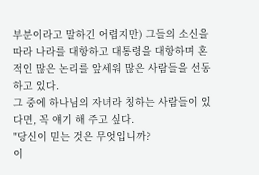부분이라고 말하긴 어렵지만) 그들의 소신을 따라 나라를 대항하고 대통령을 대항하며 혼적인 많은 논리를 앞세워 많은 사람들을 선동하고 있다.
그 중에 하나님의 자녀라 칭하는 사람들이 있다면, 꼭 얘기 해 주고 싶다.
"당신이 믿는 것은 무엇입니까?
이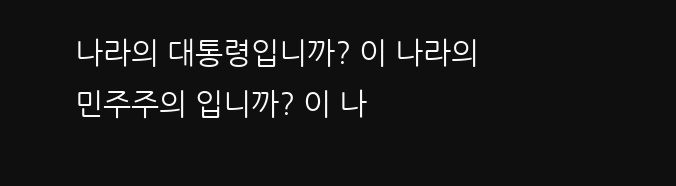나라의 대통령입니까? 이 나라의 민주주의 입니까? 이 나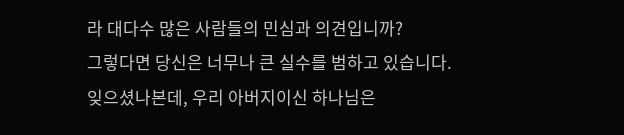라 대다수 많은 사람들의 민심과 의견입니까?
그렇다면 당신은 너무나 큰 실수를 범하고 있습니다.
잊으셨나본데, 우리 아버지이신 하나님은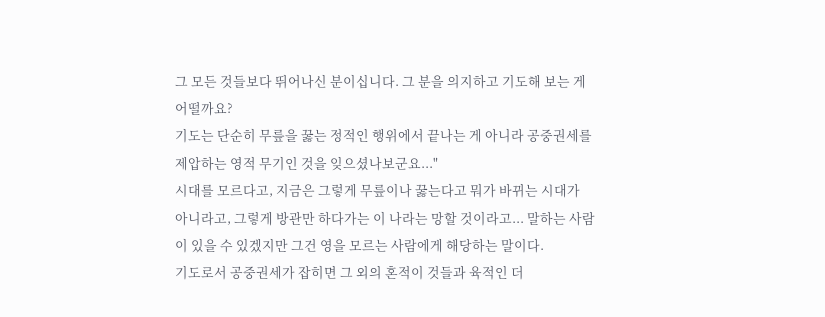그 모든 것들보다 뛰어나신 분이십니다. 그 분을 의지하고 기도해 보는 게 어떨까요?
기도는 단순히 무릎을 꿇는 정적인 행위에서 끝나는 게 아니라 공중권세를 제압하는 영적 무기인 것을 잊으셨나보군요..."
시대를 모르다고, 지금은 그렇게 무릎이나 꿇는다고 뭐가 바뀌는 시대가 아니라고, 그렇게 방관만 하다가는 이 나라는 망할 것이라고... 말하는 사람이 있을 수 있겠지만 그건 영을 모르는 사람에게 해당하는 말이다.
기도로서 공중권세가 잡히면 그 외의 혼적이 것들과 육적인 더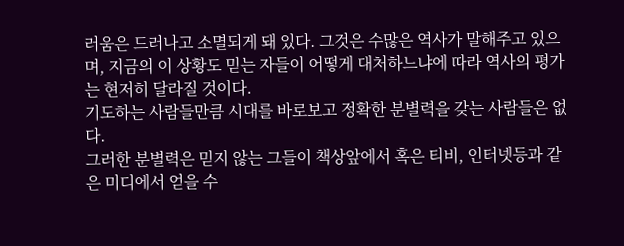러움은 드러나고 소멸되게 돼 있다. 그것은 수많은 역사가 말해주고 있으며, 지금의 이 상황도 믿는 자들이 어떻게 대처하느냐에 따라 역사의 평가는 현저히 달라질 것이다.
기도하는 사람들만큼 시대를 바로보고 정확한 분별력을 갖는 사람들은 없다.
그러한 분별력은 믿지 않는 그들이 책상앞에서 혹은 티비, 인터넷등과 같은 미디에서 얻을 수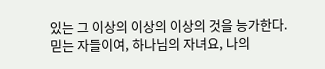있는 그 이상의 이상의 이상의 것을 능가한다.
믿는 자들이여, 하나님의 자녀요, 나의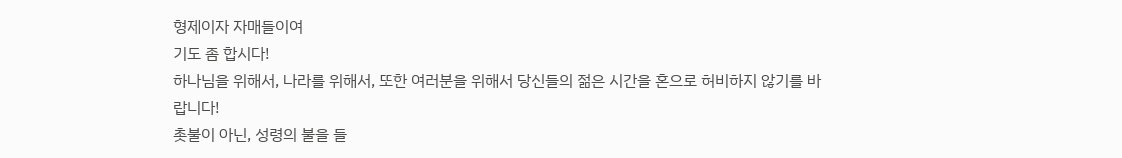형제이자 자매들이여
기도 좀 합시다!
하나님을 위해서, 나라를 위해서, 또한 여러분을 위해서 당신들의 젊은 시간을 혼으로 허비하지 않기를 바랍니다!
촛불이 아닌, 성령의 불을 들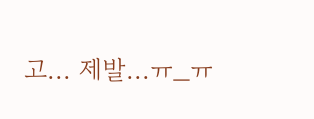고... 제발...ㅠ_ㅠ